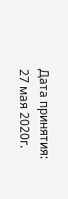Дата принятия: 27 мая 2020г.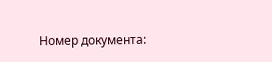Номер документа: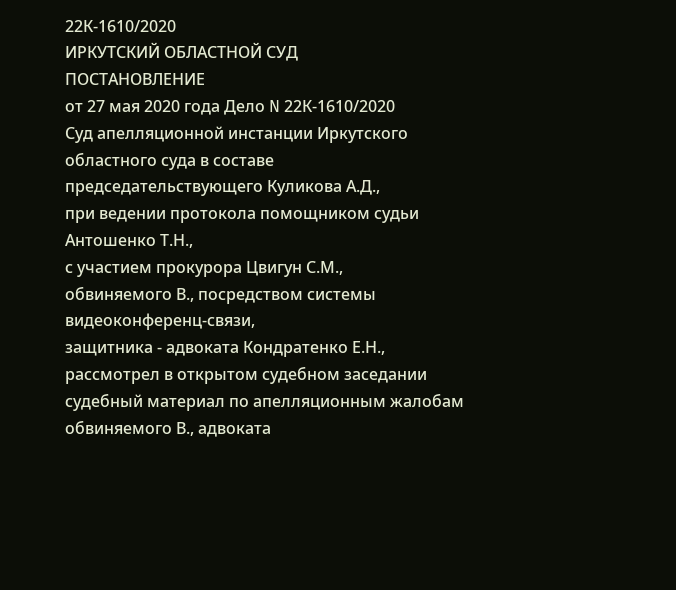22К-1610/2020
ИРКУТСКИЙ ОБЛАСТНОЙ СУД
ПОСТАНОВЛЕНИЕ
от 27 мая 2020 года Дело N 22К-1610/2020
Суд апелляционной инстанции Иркутского областного суда в составе председательствующего Куликова А.Д.,
при ведении протокола помощником судьи Антошенко Т.Н.,
с участием прокурора Цвигун С.М.,
обвиняемого В., посредством системы видеоконференц-связи,
защитника - адвоката Кондратенко Е.Н.,
рассмотрел в открытом судебном заседании судебный материал по апелляционным жалобам обвиняемого В., адвоката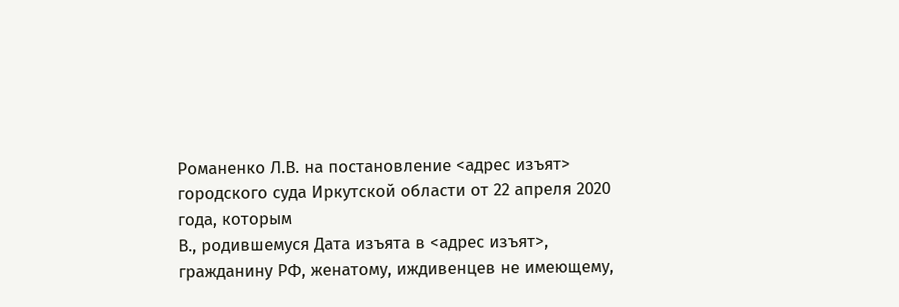Романенко Л.В. на постановление <адрес изъят> городского суда Иркутской области от 22 апреля 2020 года, которым
В., родившемуся Дата изъята в <адрес изъят>, гражданину РФ, женатому, иждивенцев не имеющему,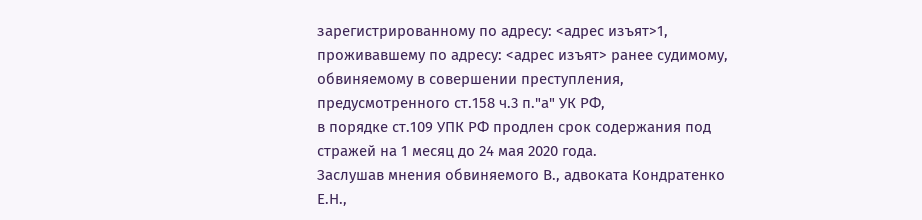зарегистрированному по адресу: <адрес изъят>1, проживавшему по адресу: <адрес изъят> ранее судимому,
обвиняемому в совершении преступления, предусмотренного ст.158 ч.3 п."а" УК РФ,
в порядке ст.109 УПК РФ продлен срок содержания под стражей на 1 месяц до 24 мая 2020 года.
Заслушав мнения обвиняемого В., адвоката Кондратенко Е.Н.,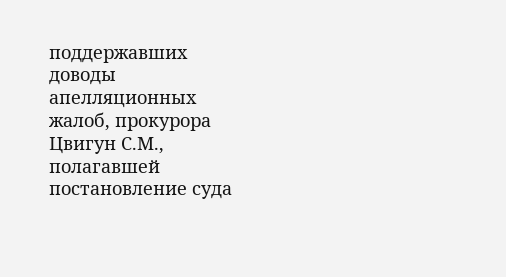поддержавших доводы апелляционных жалоб, прокурора Цвигун С.М., полагавшей постановление суда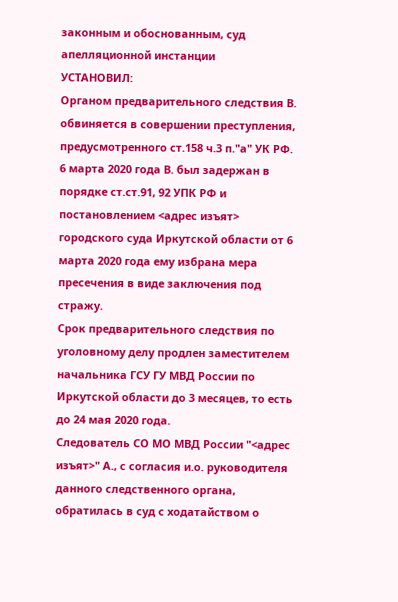законным и обоснованным, суд апелляционной инстанции
УСТАНОВИЛ:
Органом предварительного следствия В. обвиняется в совершении преступления, предусмотренного ст.158 ч.3 п."а" УК РФ.
6 марта 2020 года В. был задержан в порядке ст.ст.91, 92 УПК РФ и постановлением <адрес изъят> городского суда Иркутской области от 6 марта 2020 года ему избрана мера пресечения в виде заключения под стражу.
Срок предварительного следствия по уголовному делу продлен заместителем начальника ГСУ ГУ МВД России по Иркутской области до 3 месяцев, то есть до 24 мая 2020 года.
Следователь СО МО МВД России "<адрес изъят>" А., с согласия и.о. руководителя данного следственного органа, обратилась в суд с ходатайством о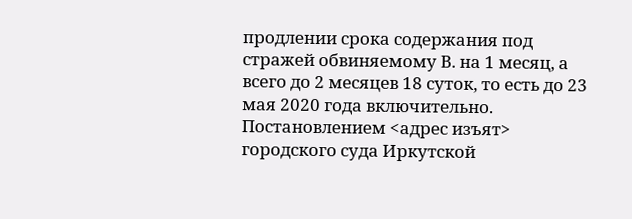продлении срока содержания под стражей обвиняемому В. на 1 месяц, а всего до 2 месяцев 18 суток, то есть до 23 мая 2020 года включительно.
Постановлением <адрес изъят> городского суда Иркутской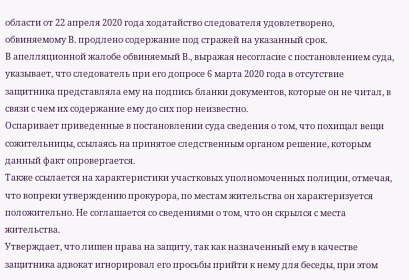области от 22 апреля 2020 года ходатайство следователя удовлетворено, обвиняемому В. продлено содержание под стражей на указанный срок.
В апелляционной жалобе обвиняемый В., выражая несогласие с постановлением суда, указывает, что следователь при его допросе 6 марта 2020 года в отсутствие защитника представляла ему на подпись бланки документов, которые он не читал, в связи с чем их содержание ему до сих пор неизвестно.
Оспаривает приведенные в постановлении суда сведения о том, что похищал вещи сожительницы, ссылаясь на принятое следственным органом решение, которым данный факт опровергается.
Также ссылается на характеристики участковых уполномоченных полиции, отмечая, что вопреки утверждению прокурора, по местам жительства он характеризуется положительно. Не соглашается со сведениями о том, что он скрылся с места жительства.
Утверждает, что лишен права на защиту, так как назначенный ему в качестве защитника адвокат игнорировал его просьбы прийти к нему для беседы, при этом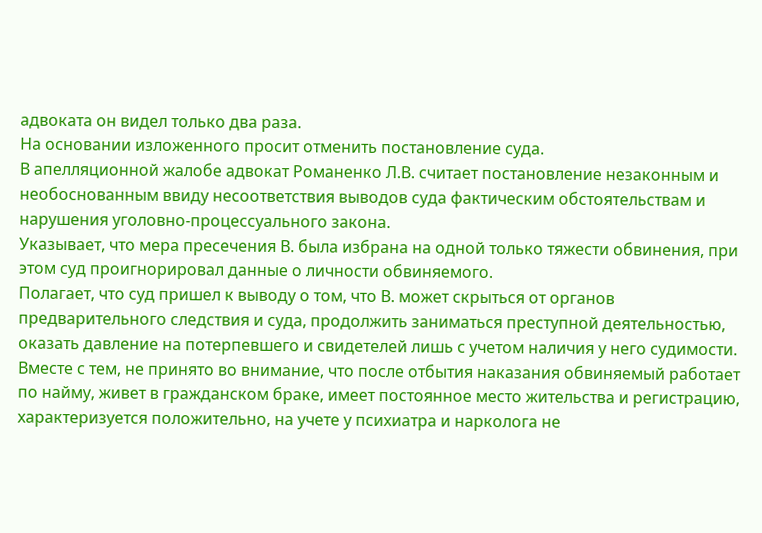адвоката он видел только два раза.
На основании изложенного просит отменить постановление суда.
В апелляционной жалобе адвокат Романенко Л.В. считает постановление незаконным и необоснованным ввиду несоответствия выводов суда фактическим обстоятельствам и нарушения уголовно-процессуального закона.
Указывает, что мера пресечения В. была избрана на одной только тяжести обвинения, при этом суд проигнорировал данные о личности обвиняемого.
Полагает, что суд пришел к выводу о том, что В. может скрыться от органов предварительного следствия и суда, продолжить заниматься преступной деятельностью, оказать давление на потерпевшего и свидетелей лишь с учетом наличия у него судимости. Вместе с тем, не принято во внимание, что после отбытия наказания обвиняемый работает по найму, живет в гражданском браке, имеет постоянное место жительства и регистрацию, характеризуется положительно, на учете у психиатра и нарколога не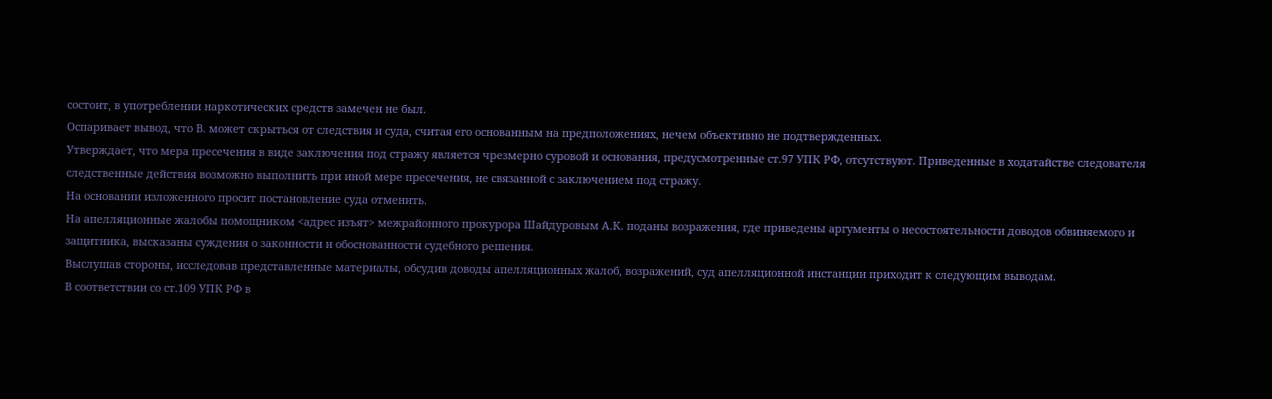состоит, в употреблении наркотических средств замечен не был.
Оспаривает вывод, что В. может скрыться от следствия и суда, считая его основанным на предположениях, нечем объективно не подтвержденных.
Утверждает, что мера пресечения в виде заключения под стражу является чрезмерно суровой и основания, предусмотренные ст.97 УПК РФ, отсутствуют. Приведенные в ходатайстве следователя следственные действия возможно выполнить при иной мере пресечения, не связанной с заключением под стражу.
На основании изложенного просит постановление суда отменить.
На апелляционные жалобы помощником <адрес изъят> межрайонного прокурора Шайдуровым А.К. поданы возражения, где приведены аргументы о несостоятельности доводов обвиняемого и защитника, высказаны суждения о законности и обоснованности судебного решения.
Выслушав стороны, исследовав представленные материалы, обсудив доводы апелляционных жалоб, возражений, суд апелляционной инстанции приходит к следующим выводам.
В соответствии со ст.109 УПК РФ в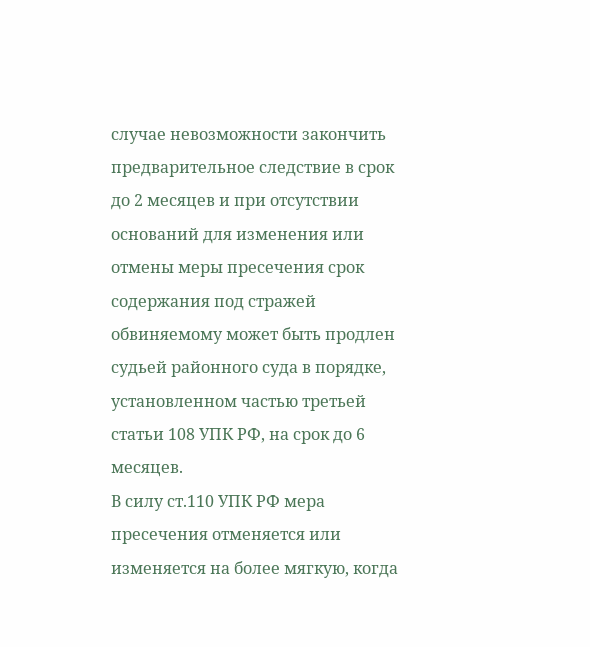случае невозможности закончить предварительное следствие в срок до 2 месяцев и при отсутствии оснований для изменения или отмены меры пресечения срок содержания под стражей обвиняемому может быть продлен судьей районного суда в порядке, установленном частью третьей статьи 108 УПК РФ, на срок до 6 месяцев.
В силу ст.110 УПК РФ мера пресечения отменяется или изменяется на более мягкую, когда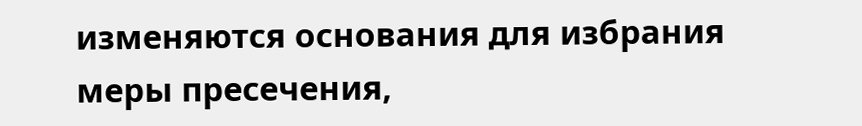изменяются основания для избрания меры пресечения,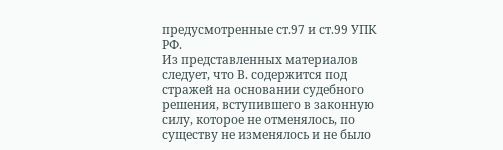предусмотренные ст.97 и ст.99 УПК РФ.
Из представленных материалов следует, что В. содержится под стражей на основании судебного решения, вступившего в законную силу, которое не отменялось, по существу не изменялось и не было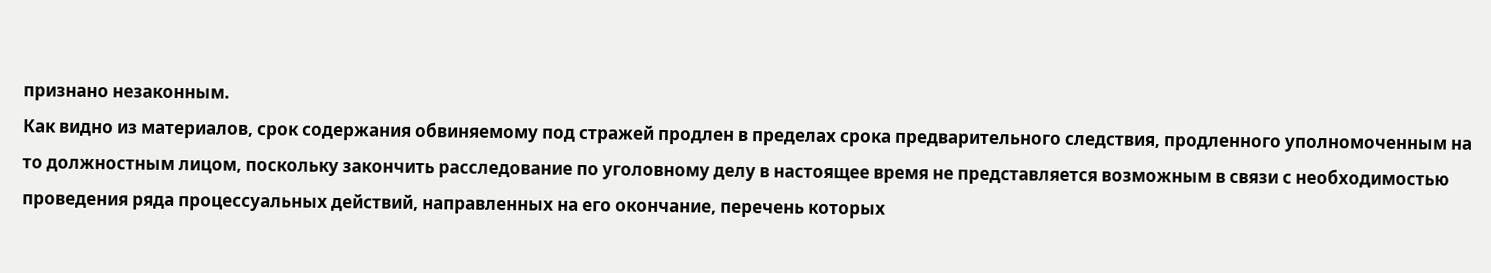признано незаконным.
Как видно из материалов, срок содержания обвиняемому под стражей продлен в пределах срока предварительного следствия, продленного уполномоченным на то должностным лицом, поскольку закончить расследование по уголовному делу в настоящее время не представляется возможным в связи с необходимостью проведения ряда процессуальных действий, направленных на его окончание, перечень которых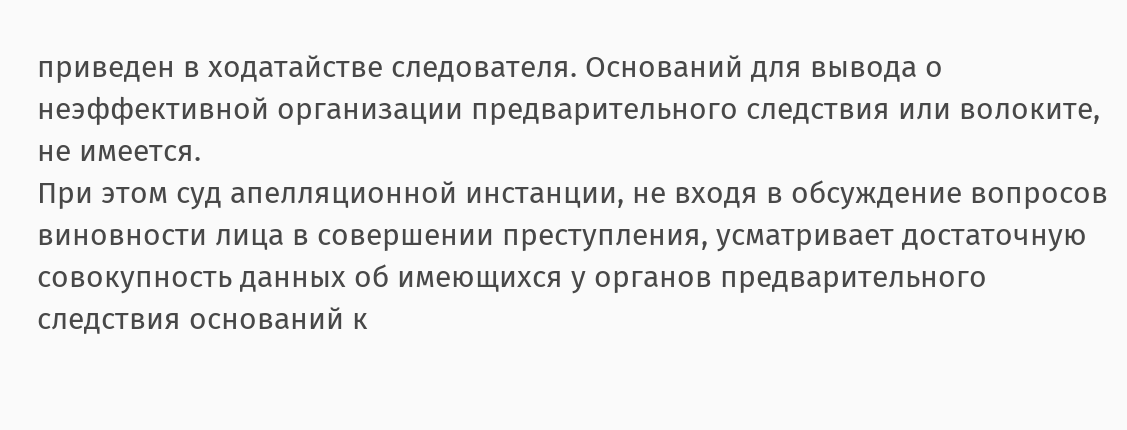приведен в ходатайстве следователя. Оснований для вывода о неэффективной организации предварительного следствия или волоките, не имеется.
При этом суд апелляционной инстанции, не входя в обсуждение вопросов виновности лица в совершении преступления, усматривает достаточную совокупность данных об имеющихся у органов предварительного следствия оснований к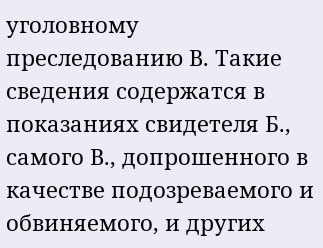уголовному преследованию В. Такие сведения содержатся в показаниях свидетеля Б., самого В., допрошенного в качестве подозреваемого и обвиняемого, и других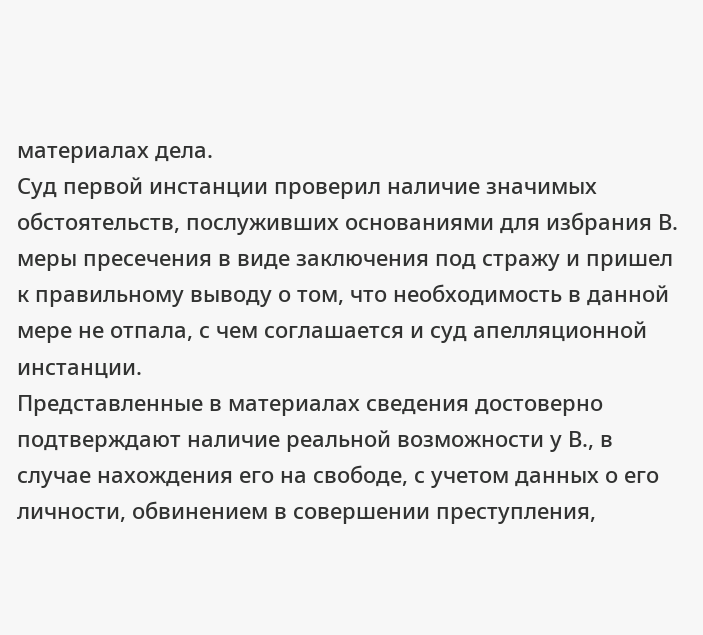материалах дела.
Суд первой инстанции проверил наличие значимых обстоятельств, послуживших основаниями для избрания В. меры пресечения в виде заключения под стражу и пришел к правильному выводу о том, что необходимость в данной мере не отпала, с чем соглашается и суд апелляционной инстанции.
Представленные в материалах сведения достоверно подтверждают наличие реальной возможности у В., в случае нахождения его на свободе, с учетом данных о его личности, обвинением в совершении преступления,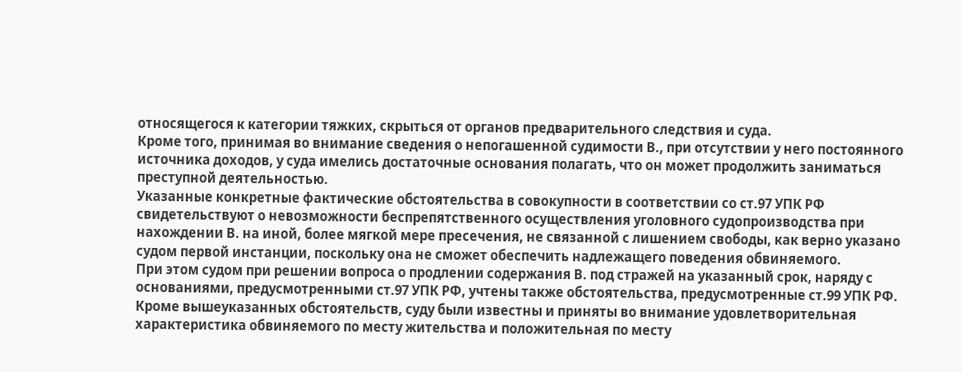относящегося к категории тяжких, скрыться от органов предварительного следствия и суда.
Кроме того, принимая во внимание сведения о непогашенной судимости В., при отсутствии у него постоянного источника доходов, у суда имелись достаточные основания полагать, что он может продолжить заниматься преступной деятельностью.
Указанные конкретные фактические обстоятельства в совокупности в соответствии со ст.97 УПК РФ свидетельствуют о невозможности беспрепятственного осуществления уголовного судопроизводства при нахождении В. на иной, более мягкой мере пресечения, не связанной с лишением свободы, как верно указано судом первой инстанции, поскольку она не сможет обеспечить надлежащего поведения обвиняемого.
При этом судом при решении вопроса о продлении содержания В. под стражей на указанный срок, наряду с основаниями, предусмотренными ст.97 УПК РФ, учтены также обстоятельства, предусмотренные ст.99 УПК РФ.
Кроме вышеуказанных обстоятельств, суду были известны и приняты во внимание удовлетворительная характеристика обвиняемого по месту жительства и положительная по месту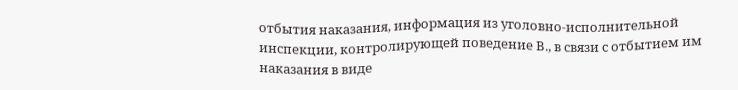отбытия наказания, информация из уголовно-исполнительной инспекции, контролирующей поведение В., в связи с отбытием им наказания в виде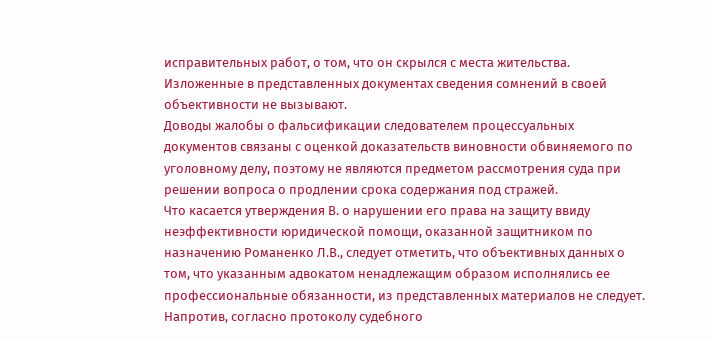исправительных работ, о том, что он скрылся с места жительства. Изложенные в представленных документах сведения сомнений в своей объективности не вызывают.
Доводы жалобы о фальсификации следователем процессуальных документов связаны с оценкой доказательств виновности обвиняемого по уголовному делу, поэтому не являются предметом рассмотрения суда при решении вопроса о продлении срока содержания под стражей.
Что касается утверждения В. о нарушении его права на защиту ввиду неэффективности юридической помощи, оказанной защитником по назначению Романенко Л.В., следует отметить, что объективных данных о том, что указанным адвокатом ненадлежащим образом исполнялись ее профессиональные обязанности, из представленных материалов не следует. Напротив, согласно протоколу судебного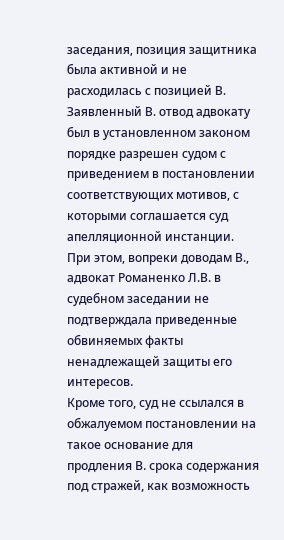заседания, позиция защитника была активной и не расходилась с позицией В. Заявленный В. отвод адвокату был в установленном законом порядке разрешен судом с приведением в постановлении соответствующих мотивов, с которыми соглашается суд апелляционной инстанции. При этом, вопреки доводам В., адвокат Романенко Л.В. в судебном заседании не подтверждала приведенные обвиняемых факты ненадлежащей защиты его интересов.
Кроме того, суд не ссылался в обжалуемом постановлении на такое основание для продления В. срока содержания под стражей, как возможность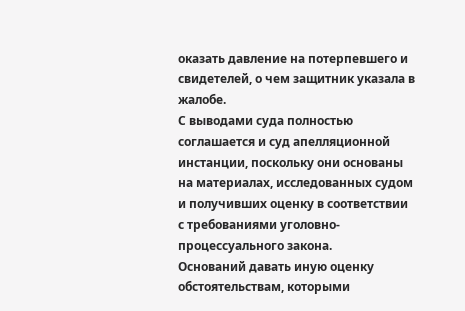оказать давление на потерпевшего и свидетелей, о чем защитник указала в жалобе.
С выводами суда полностью соглашается и суд апелляционной инстанции, поскольку они основаны на материалах, исследованных судом и получивших оценку в соответствии с требованиями уголовно-процессуального закона.
Оснований давать иную оценку обстоятельствам, которыми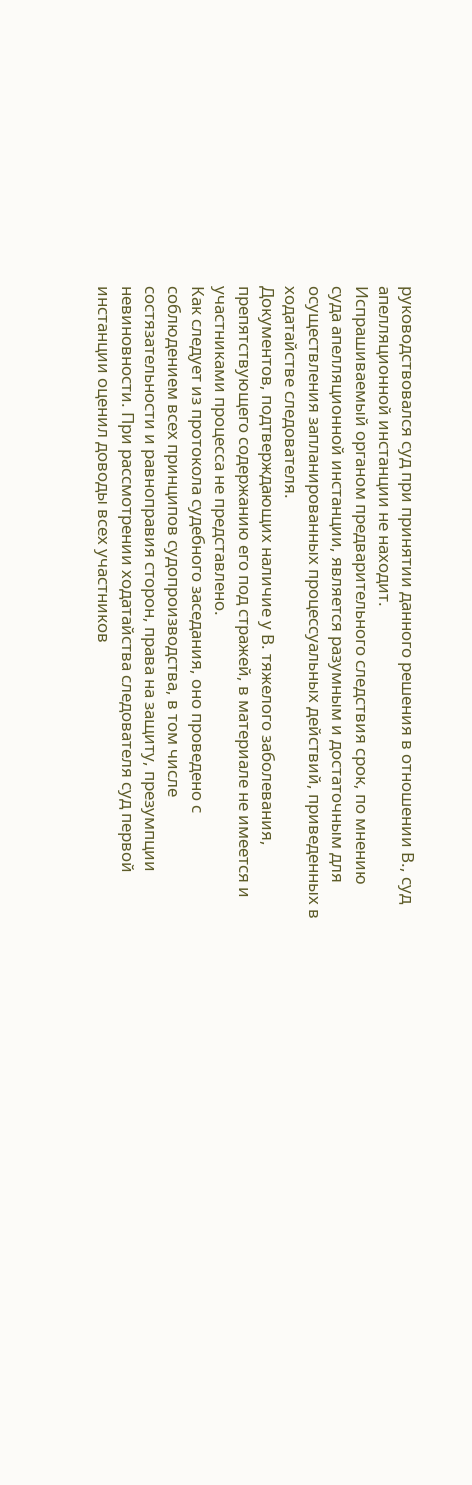руководствовался суд при принятии данного решения в отношении В., суд апелляционной инстанции не находит.
Испрашиваемый органом предварительного следствия срок, по мнению суда апелляционной инстанции, является разумным и достаточным для осуществления запланированных процессуальных действий, приведенных в ходатайстве следователя.
Документов, подтверждающих наличие у В. тяжелого заболевания, препятствующего содержанию его под стражей, в материале не имеется и участниками процесса не представлено.
Как следует из протокола судебного заседания, оно проведено с соблюдением всех принципов судопроизводства, в том числе состязательности и равноправия сторон, права на защиту, презумпции невиновности. При рассмотрении ходатайства следователя суд первой инстанции оценил доводы всех участников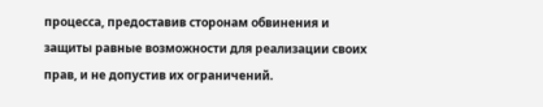процесса, предоставив сторонам обвинения и защиты равные возможности для реализации своих прав, и не допустив их ограничений.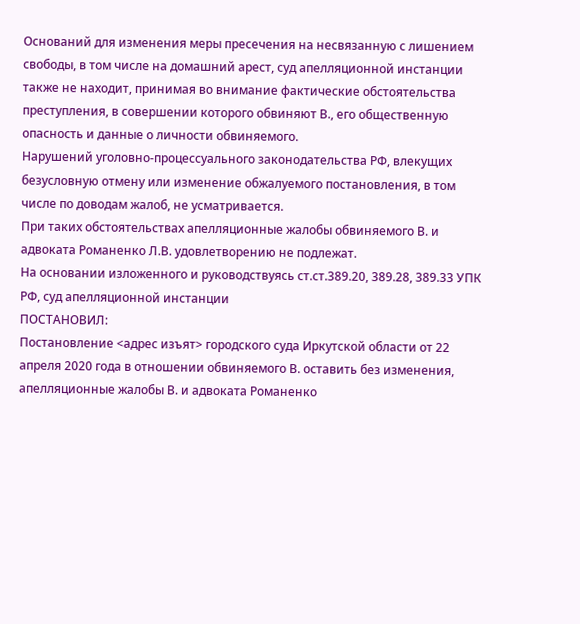Оснований для изменения меры пресечения на несвязанную с лишением свободы, в том числе на домашний арест, суд апелляционной инстанции также не находит, принимая во внимание фактические обстоятельства преступления, в совершении которого обвиняют В., его общественную опасность и данные о личности обвиняемого.
Нарушений уголовно-процессуального законодательства РФ, влекущих безусловную отмену или изменение обжалуемого постановления, в том числе по доводам жалоб, не усматривается.
При таких обстоятельствах апелляционные жалобы обвиняемого В. и адвоката Романенко Л.В. удовлетворению не подлежат.
На основании изложенного и руководствуясь ст.ст.389.20, 389.28, 389.33 УПК РФ, суд апелляционной инстанции
ПОСТАНОВИЛ:
Постановление <адрес изъят> городского суда Иркутской области от 22 апреля 2020 года в отношении обвиняемого В. оставить без изменения, апелляционные жалобы В. и адвоката Романенко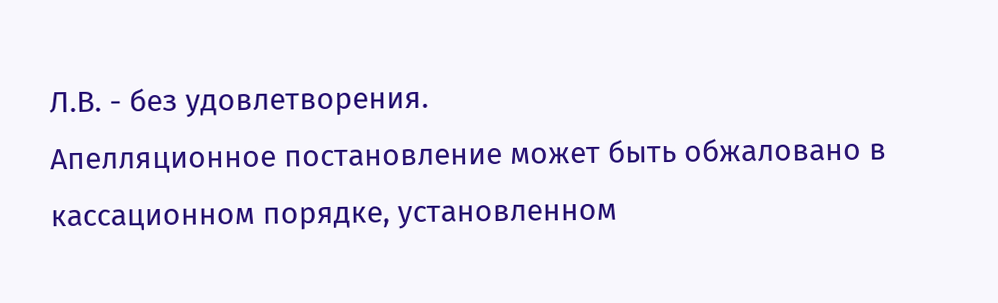Л.В. - без удовлетворения.
Апелляционное постановление может быть обжаловано в кассационном порядке, установленном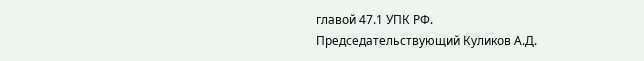главой 47.1 УПК РФ.
Председательствующий Куликов А.Д.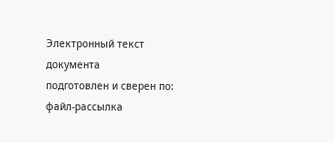Электронный текст документа
подготовлен и сверен по:
файл-рассылка